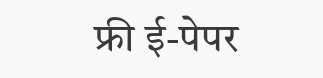फ्री ई-पेपर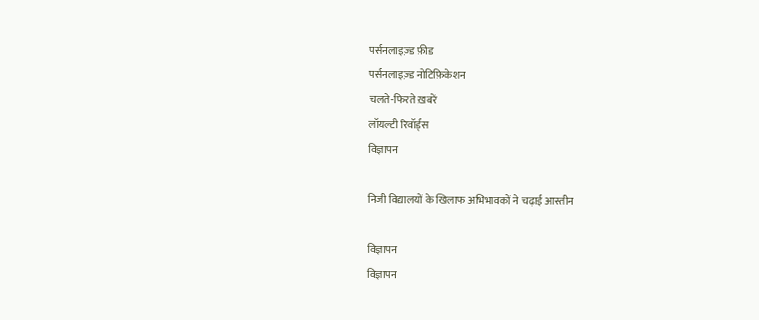पर्सनलाइज़्ड फ़ीड
पर्सनलाइज़्ड नोटिफ़िकेशन
चलते-फिरते ख़बरें
लॉयल्टी रिवॉर्ड्स
विज्ञापन

निजी विद्यालयों के खिलाफ अभिभावकों ने चढ़ाई आस्तीन

विज्ञापन
विज्ञापन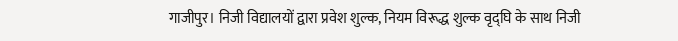गाजीपुर। निजी विद्यालयों द्वारा प्रवेश शुल्क, नियम विरूद्ध शुल्क वृद्घि के साथ निजी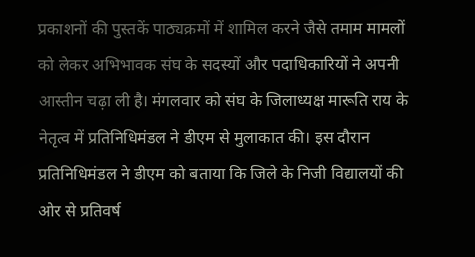प्रकाशनों की पुस्तकें पाठ्यक्रमों में शामिल करने जैसे तमाम मामलों को लेकर अभिभावक संघ के सदस्यों और पदाधिकारियों ने अपनी आस्तीन चढ़ा ली है। मंगलवार को संघ के जिलाध्यक्ष मारूति राय के नेतृत्व में प्रतिनिधिमंडल ने डीएम से मुलाकात की। इस दौरान प्रतिनिधिमंडल ने डीएम को बताया कि जिले के निजी विद्यालयों की ओर से प्रतिवर्ष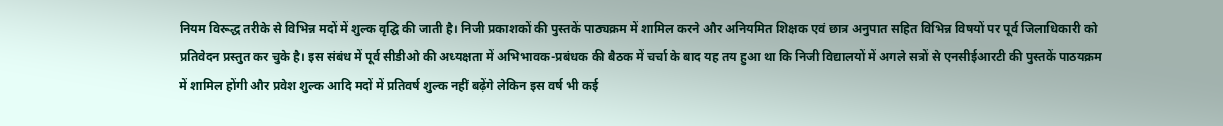नियम विरूद्ध तरीके से विभिन्न मदों में शुल्क वृद्घि की जाती है। निजी प्रकाशकों की पुस्तकें पाठ्यक्रम में शामिल करने और अनियमित शिक्षक एवं छात्र अनुपात सहित विभिन्न विषयों पर पूर्व जिलाधिकारी को प्रतिवेदन प्रस्तुत कर चुके है। इस संबंध में पूर्व सीडीओ की अध्यक्षता में अभिभावक-प्रबंधक की बैठक में चर्चा के बाद यह तय हुआ था कि निजी विद्यालयों में अगले सत्रों से एनसीईआरटी की पुस्तकें पाठयक्रम में शामिल होंगी और प्रवेश शुल्क आदि मदों में प्रतिवर्ष शुल्क नहीं बढ़ेंगे लेकिन इस वर्ष भी कई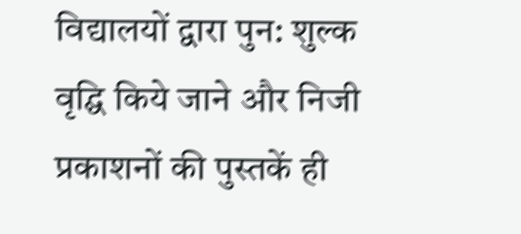विद्यालयों द्वारा पुन: शुल्क वृद्घि किये जाने और निजी प्रकाशनों की पुस्तकें ही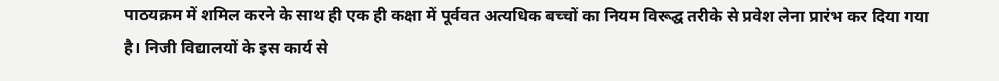पाठयक्रम में शमिल करने के साथ ही एक ही कक्षा में पूर्ववत अत्यधिक बच्चों का नियम विरूद्घ तरीके से प्रवेश लेना प्रारंभ कर दिया गया है। निजी विद्यालयों के इस कार्य से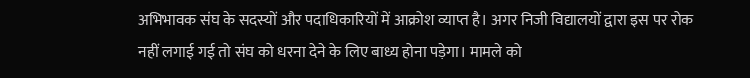अभिभावक संघ के सदस्यों और पदाधिकारियों में आक्रोश व्याप्त है। अगर निजी विद्यालयों द्वारा इस पर रोक नहीं लगाई गई तो संघ को धरना देने के लिए बाध्य होना पड़ेगा। मामले को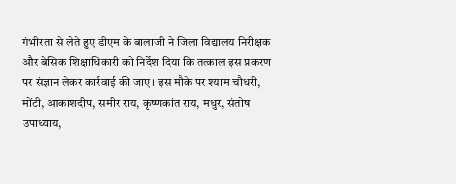गंभीरता से लेते हुए डीएम के बालाजी ने जिला विद्यालय निरीक्षक और बेसिक शिक्षाधिकारी को निर्देश दिया कि तत्काल इस प्रकरण पर संज्ञान लेकर कार्रवाई की जाए। इस मौके पर श्याम चौधरी, मोंटी, आकाशदीप, समीर राय, कृष्णकांत राय, मधुर, संतोष उपाध्याय,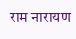राम नारायण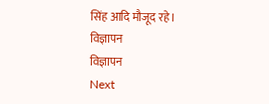सिंह आदि मौजूद रहे।
विज्ञापन
विज्ञापन
Next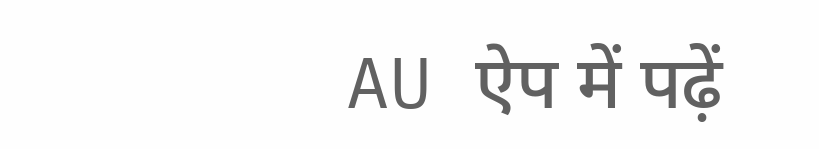AU ऐप में पढ़ें